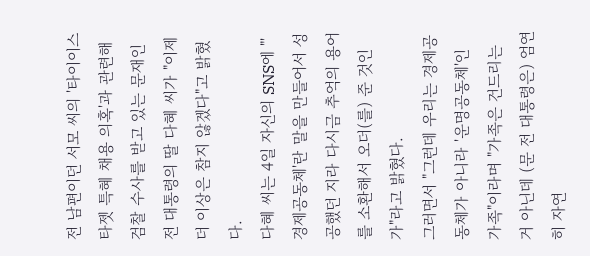전 남편이던 서모 씨의 '타이이스타젯 특혜 채용 의혹'과 관련해 검찰 수사를 받고 있는 문재인 전 대통령의 딸 다혜 씨가 "이제 더 이상은 참지 않겠다"고 밝혔다.
다혜 씨는 4일 자신의 SNS에 "'경제공동체'란 말을 만들어서 성공했던 지라 다시금 추억의 용어를 소환해서 오더(를) 준 것인가"라고 밝혔다.
그러면서 "그런데 우리는 경제공동체가 아니라 '운명공동체'인 가족"이라며 "가족은 건드리는 거 아닌데 (문 전 대통령은) 엄연히 자연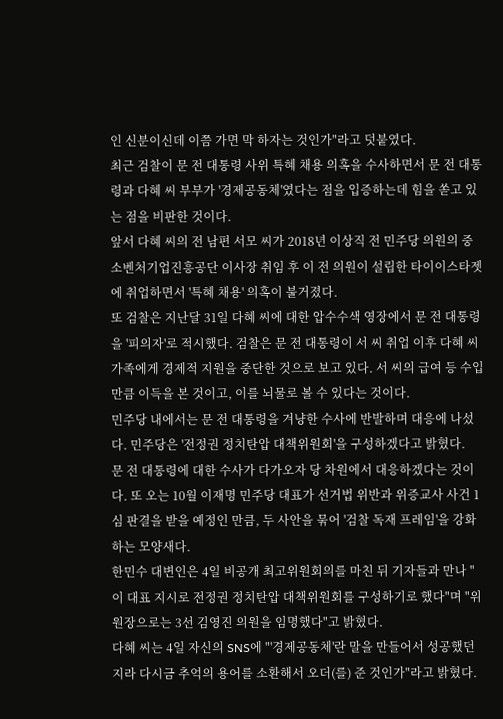인 신분이신데 이쯤 가면 막 하자는 것인가"라고 덧붙였다.
최근 검찰이 문 전 대통령 사위 특혜 채용 의혹을 수사하면서 문 전 대통령과 다혜 씨 부부가 '경제공동체'였다는 점을 입증하는데 힘을 쏟고 있는 점을 비판한 것이다.
앞서 다혜 씨의 전 남편 서모 씨가 2018년 이상직 전 민주당 의원의 중소벤처기업진흥공단 이사장 취임 후 이 전 의원이 설립한 타이이스타젯에 취업하면서 '특혜 채용' 의혹이 불거졌다.
또 검찰은 지난달 31일 다혜 씨에 대한 압수수색 영장에서 문 전 대통령을 '피의자'로 적시했다. 검찰은 문 전 대통령이 서 씨 취업 이후 다혜 씨 가족에게 경제적 지원을 중단한 것으로 보고 있다. 서 씨의 급여 등 수입만큼 이득을 본 것이고, 이를 뇌물로 볼 수 있다는 것이다.
민주당 내에서는 문 전 대통령을 겨냥한 수사에 반발하며 대응에 나섰다. 민주당은 '전정권 정치탄압 대책위원회'을 구성하겠다고 밝혔다.
문 전 대통령에 대한 수사가 다가오자 당 차원에서 대응하겠다는 것이다. 또 오는 10월 이재명 민주당 대표가 선거법 위반과 위증교사 사건 1심 판결을 받을 예정인 만큼, 두 사안을 묶어 '검찰 독재 프레임'을 강화하는 모양새다.
한민수 대변인은 4일 비공개 최고위원회의를 마친 뒤 기자들과 만나 "이 대표 지시로 전정권 정치탄압 대책위원회를 구성하기로 했다"며 "위원장으로는 3선 김영진 의원을 임명했다"고 밝혔다.
다혜 씨는 4일 자신의 SNS에 "'경제공동체'란 말을 만들어서 성공했던 지라 다시금 추억의 용어를 소환해서 오더(를) 준 것인가"라고 밝혔다.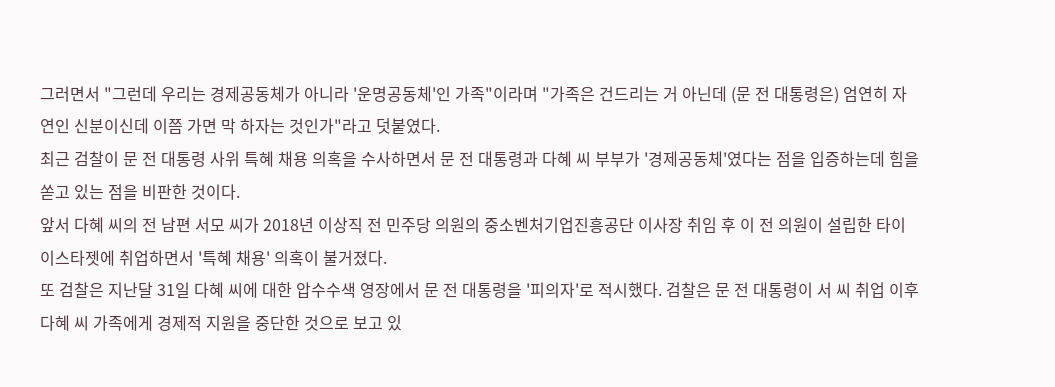그러면서 "그런데 우리는 경제공동체가 아니라 '운명공동체'인 가족"이라며 "가족은 건드리는 거 아닌데 (문 전 대통령은) 엄연히 자연인 신분이신데 이쯤 가면 막 하자는 것인가"라고 덧붙였다.
최근 검찰이 문 전 대통령 사위 특혜 채용 의혹을 수사하면서 문 전 대통령과 다혜 씨 부부가 '경제공동체'였다는 점을 입증하는데 힘을 쏟고 있는 점을 비판한 것이다.
앞서 다혜 씨의 전 남편 서모 씨가 2018년 이상직 전 민주당 의원의 중소벤처기업진흥공단 이사장 취임 후 이 전 의원이 설립한 타이이스타젯에 취업하면서 '특혜 채용' 의혹이 불거졌다.
또 검찰은 지난달 31일 다혜 씨에 대한 압수수색 영장에서 문 전 대통령을 '피의자'로 적시했다. 검찰은 문 전 대통령이 서 씨 취업 이후 다혜 씨 가족에게 경제적 지원을 중단한 것으로 보고 있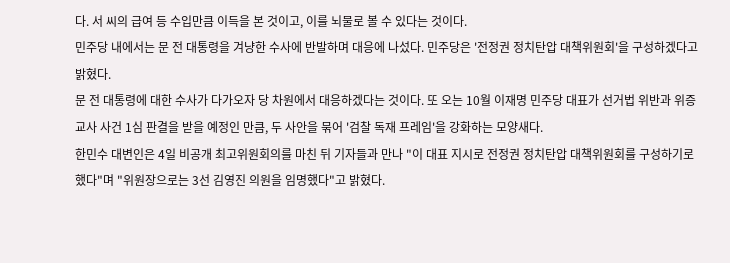다. 서 씨의 급여 등 수입만큼 이득을 본 것이고, 이를 뇌물로 볼 수 있다는 것이다.
민주당 내에서는 문 전 대통령을 겨냥한 수사에 반발하며 대응에 나섰다. 민주당은 '전정권 정치탄압 대책위원회'을 구성하겠다고 밝혔다.
문 전 대통령에 대한 수사가 다가오자 당 차원에서 대응하겠다는 것이다. 또 오는 10월 이재명 민주당 대표가 선거법 위반과 위증교사 사건 1심 판결을 받을 예정인 만큼, 두 사안을 묶어 '검찰 독재 프레임'을 강화하는 모양새다.
한민수 대변인은 4일 비공개 최고위원회의를 마친 뒤 기자들과 만나 "이 대표 지시로 전정권 정치탄압 대책위원회를 구성하기로 했다"며 "위원장으로는 3선 김영진 의원을 임명했다"고 밝혔다.